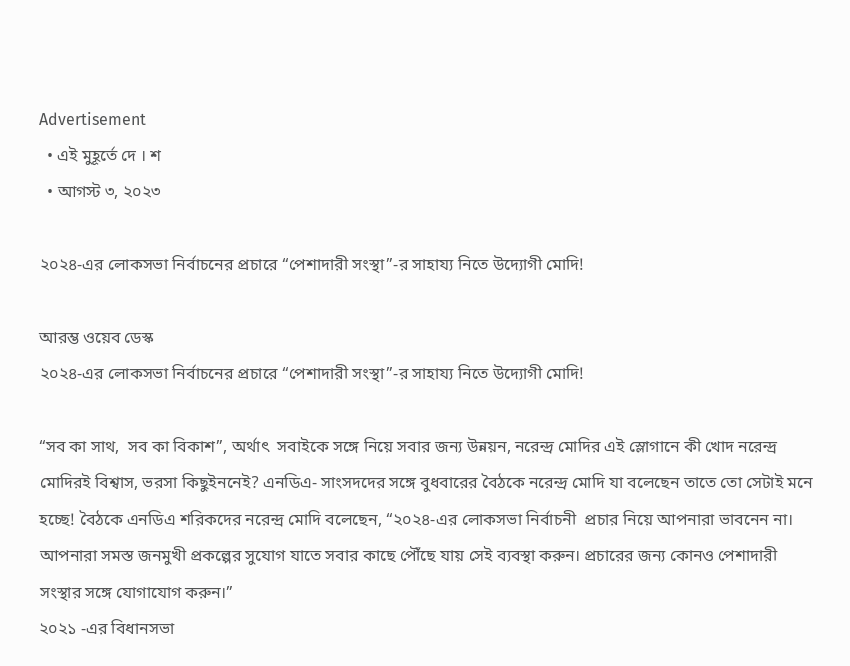Advertisement
  • এই মুহূর্তে দে । শ
  • আগস্ট ৩, ২০২৩

২০২৪-এর লোকসভা নির্বাচনের প্রচারে “পেশাদারী সংস্থা”-র সাহায্য নিতে উদ্যোগী মোদি!

আরম্ভ ওয়েব ডেস্ক
২০২৪-এর লোকসভা নির্বাচনের প্রচারে “পেশাদারী সংস্থা”-র সাহায্য নিতে উদ্যোগী মোদি!

“সব কা সাথ,  সব কা বিকাশ”, অর্থাৎ  সবাইকে সঙ্গে নিয়ে সবার জন্য উন্নয়ন, নরেন্দ্র মোদির এই স্লোগানে কী খোদ নরেন্দ্র মোদিরই বিশ্বাস, ভরসা কিছুইননেই? এনডিএ- সাংসদদের সঙ্গে বুধবারের বৈঠকে নরেন্দ্র মোদি যা বলেছেন তাতে তো সেটাই মনে হচ্ছে! বৈঠকে এনডিএ শরিকদের নরেন্দ্র মোদি বলেছেন, “২০২৪-এর লোকসভা নির্বাচনী  প্রচার নিয়ে আপনারা ভাবনেন না। আপনারা সমস্ত জনমুখী প্রকল্পের সুযোগ যাতে সবার কাছে পৌঁছে যায় সেই ব্যবস্থা করুন। প্রচারের জন্য কোনও পেশাদারী সংস্থার সঙ্গে যোগাযোগ করুন।”
২০২১ -এর বিধানসভা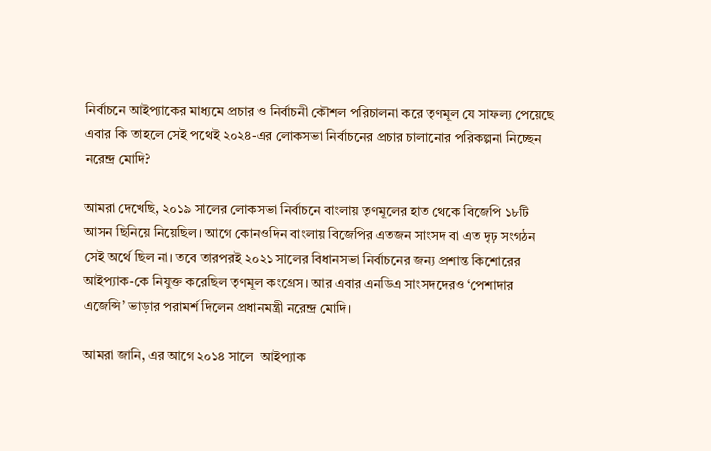নির্বাচনে আইপ্যাকের মাধ্যমে প্রচার ও নির্বাচনী কৌশল পরিচালনা করে তৃণমূল যে সাফল্য পেয়েছে এবার কি তাহলে সেই পথেই ২০২৪-এর লোকসভা নির্বাচনের প্রচার চালানোর পরিকল্পনা নিচ্ছেন নরেন্দ্র মোদি?

আমরা দেখেছি, ২০১৯ সালের লোকসভা নির্বাচনে বাংলায় তৃণমূলের হাত থেকে বিজেপি ১৮টি আসন ছিনিয়ে নিয়েছিল। আগে কোনওদিন বাংলায় বিজেপির এতজন সাংসদ বা এত দৃঢ় সংগঠন সেই অর্থে ছিল না। তবে তারপরই ২০২১ সালের বিধানসভা নির্বাচনের জন্য প্রশান্ত কিশোরের আইপ্যাক-কে নিযুক্ত করেছিল তৃণমূল কংগ্রেস। আর এবার এনডিএ সাংসদদেরও ‘পেশাদার এজেন্সি’ ভাড়ার পরামর্শ দিলেন প্রধানমন্ত্রী নরেন্দ্র মোদি।

আমরা জানি, এর আগে ২০১৪ সালে  আইপ্যাক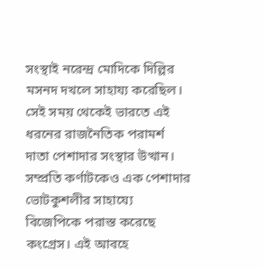সংস্থাই নরেন্দ্র মোদিকে দিল্লির মসনদ দখলে সাহায্য করেছিল। সেই সময় থেকেই ভারতে এই ধরনের রাজনৈতিক পরামর্শ দাতা পেশাদার সংস্থার উত্থান। সম্প্রতি কর্ণাটকেও এক পেশাদার ভোটকুশলীর সাহায্যে বিজেপিকে পরাস্ত করেছে কংগ্রেস। এই আবহে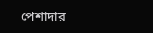পেশাদার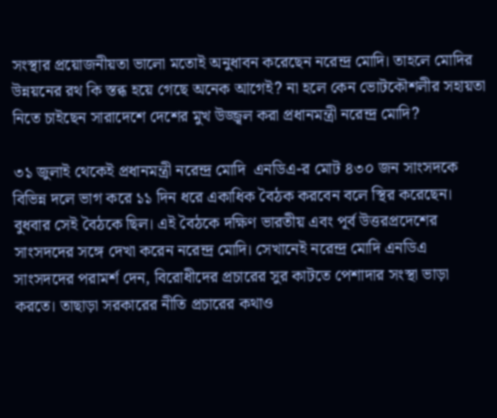সংস্থার প্রয়োজনীয়তা ভালো মতোই অনুধাবন করেছেন নরেন্দ্র মোদি। তাহলে মোদির উন্নয়নের রথ কি স্তব্ধ হয়ে গেছে অনেক আগেই? না হলে কেন ভোটকৌশলীর সহায়তা নিতে চাইছেন সারাদেশে দেশের মুখ উজ্জ্বল করা প্রধানমন্ত্রী নরেন্দ্র মোদি?

৩১ জুলাই থেকেই প্রধানমন্ত্রী নরেন্দ্র মোদি  এনডিএ-র মোট ৪৩০ জন সাংসদকে বিভিন্ন দলে ভাগ করে ১১ দিন ধরে একাধিক বৈঠক করবেন বলে স্থির করেছেন। বুধবার সেই বৈঠকে ছিল। এই বৈঠকে দক্ষিণ ভারতীয় এবং পূর্ব উত্তরপ্রদেশের সাংসদদের সঙ্গে দেখা করেন নরেন্দ্র মোদি। সেখানেই নরেন্দ্র মোদি এনডিএ সাংসদদের পরামর্শ দেন, বিরোধীদের প্রচারের সুর কাটতে পেশাদার সংস্থা ভাড়া করতে। তাছাড়া সরকারের নীতি প্রচারের কথাও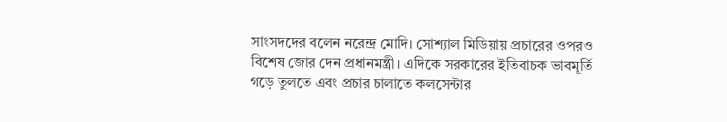সাংসদদের বলেন নরেন্দ্র মোদি। সোশ্যাল মিডিয়ায় প্রচারের ওপরও বিশেষ জোর দেন প্রধানমন্ত্রী। এদিকে সরকারের ইতিবাচক ভাবমূর্তি গড়ে তুলতে এবং প্রচার চালাতে কলসেন্টার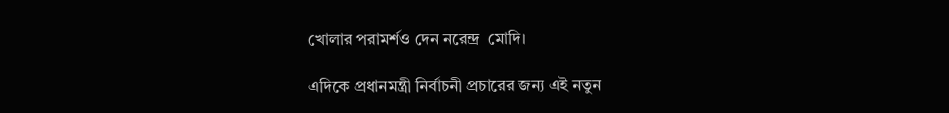খোলার পরামর্শও দেন নরেন্দ্র  মোদি।

এদিকে প্রধানমন্ত্রী নির্বাচনী প্রচারের জন্য এই নতুন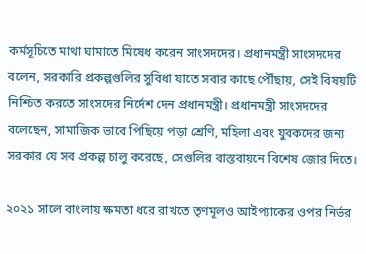কর্মসূচিতে মাথা ঘামাতে মিষেধ করেন সাংসদদের। প্রধানমন্ত্রী সাংসদদের বলেন, সরকারি প্রকল্পগুলির সুবিধা যাতে সবার কাছে পৌঁছায়, সেই বিষয়টি নিশ্চিত করতে সাংসদের নির্দেশ দেন প্রধানমন্ত্রী। প্রধানমন্ত্রী সাংসদদের বলেছেন, সামাজিক ভাবে পিছিয়ে পড়া শ্রেণি, মহিলা এবং যুবকদের জন্য সরকার যে সব প্রকল্প চালু করেছে, সেগুলির বাস্তবায়নে বিশেষ জোর দিতে।

২০২১ সালে বাংলায় ক্ষমতা ধরে রাখতে তৃণমূলও আইপ্যাকের ওপর নির্ভর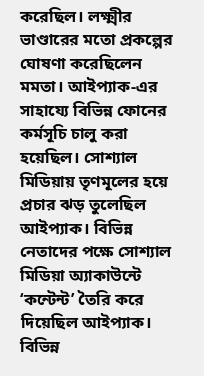করেছিল। লক্ষ্মীর ভাণ্ডারের মতো প্রকল্পের ঘোষণা করেছিলেন মমতা। আইপ্যাক-এর সাহায্যে বিভিন্ন ফোনের কর্মসূচি চালু করা হয়েছিল। সোশ্যাল মিডিয়ায় তৃণমূলের হয়ে প্রচার ঝড় তুলেছিল আইপ্যাক। বিভিন্ন নেতাদের পক্ষে সোশ্যাল মিডিয়া অ্যাকাউন্টে  ‘কন্টেন্ট’ তৈরি করে দিয়েছিল আইপ্যাক। বিভিন্ন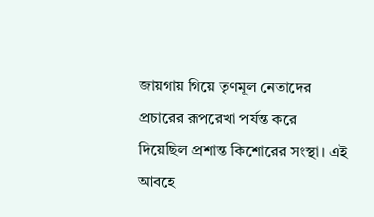জায়গায় গিয়ে তৃণমূল নেতাদের প্রচারের রূপরেখা পর্যন্ত করে দিয়েছিল প্রশান্ত কিশোরের সংস্থা। এই আবহে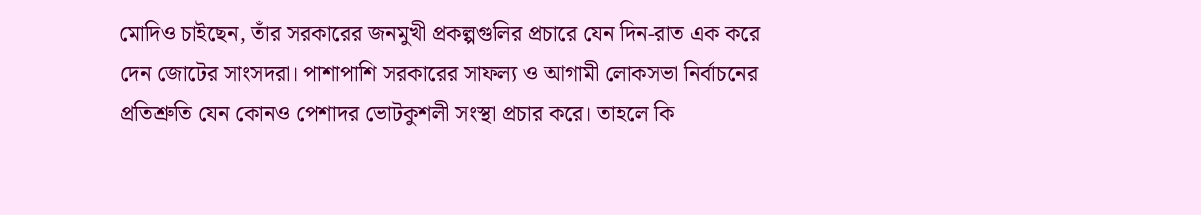মোদিও চাইছেন, তাঁর সরকারের জনমুখী প্রকল্পগুলির প্রচারে যেন দিন-রাত এক করে দেন জোটের সাংসদরা। পাশাপাশি সরকারের সাফল্য ও আগামী লোকসভা নির্বাচনের প্রতিশ্রুতি যেন কোনও পেশাদর ভোটকুশলী সংস্থা প্রচার করে। তাহলে কি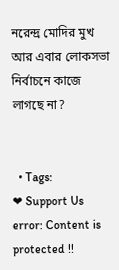নরেন্দ্র মোদির মুখ আর এবার লোকসভা নির্বাচনে কাজে লাগছে না?


  • Tags:
❤ Support Us
error: Content is protected !!